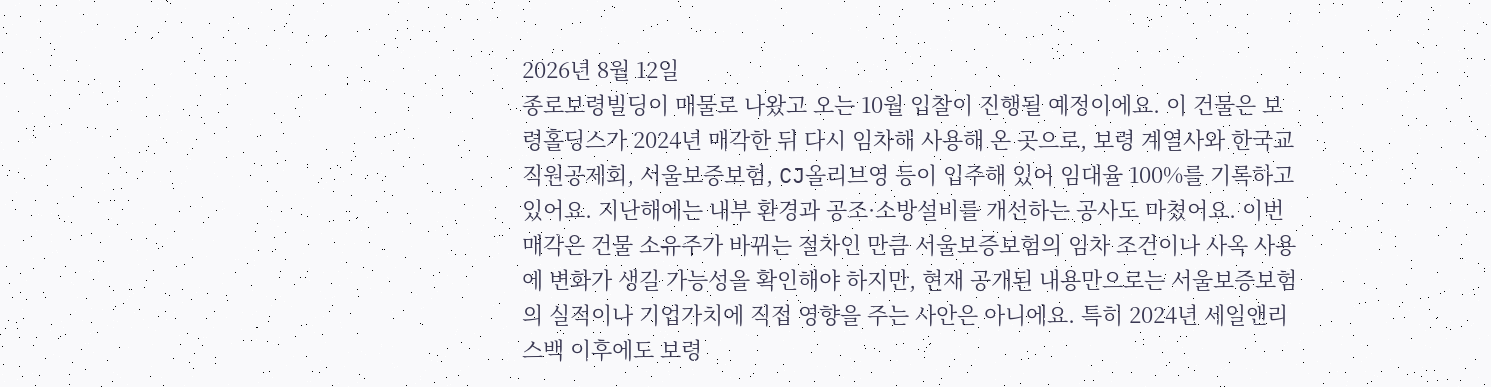2026년 8월 12일
종로보령빌딩이 매물로 나왔고 오는 10월 입찰이 진행될 예정이에요. 이 건물은 보령홀딩스가 2024년 매각한 뒤 다시 임차해 사용해 온 곳으로, 보령 계열사와 한국교직원공제회, 서울보증보험, CJ올리브영 등이 입주해 있어 임대율 100%를 기록하고 있어요. 지난해에는 내부 환경과 공조·소방설비를 개선하는 공사도 마쳤어요. 이번 매각은 건물 소유주가 바뀌는 절차인 만큼 서울보증보험의 임차 조건이나 사옥 사용에 변화가 생길 가능성을 확인해야 하지만, 현재 공개된 내용만으로는 서울보증보험의 실적이나 기업가치에 직접 영향을 주는 사안은 아니에요. 특히 2024년 세일앤리스백 이후에도 보령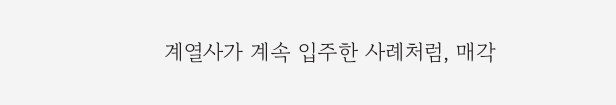계열사가 계속 입주한 사례처럼, 매각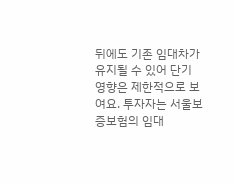뒤에도 기존 임대차가 유지될 수 있어 단기 영향은 제한적으로 보여요. 투자자는 서울보증보험의 임대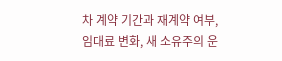차 계약 기간과 재계약 여부, 임대료 변화, 새 소유주의 운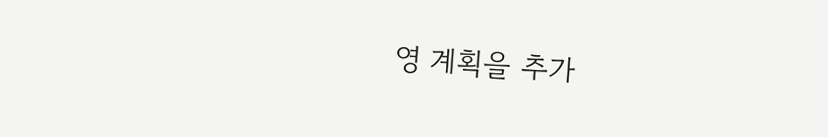영 계획을 추가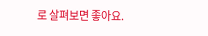로 살펴보면 좋아요.